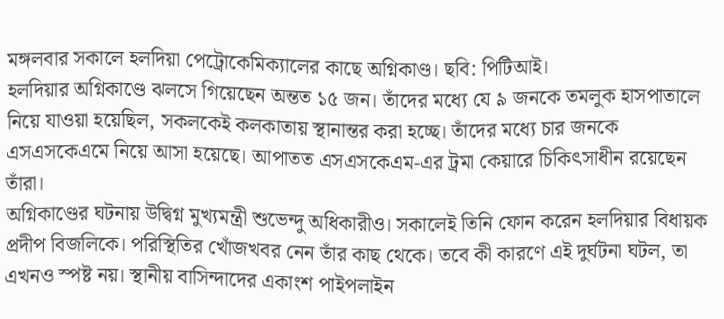মঙ্গলবার সকালে হলদিয়া পেট্রোকেমিক্যালের কাছে অগ্নিকাণ্ড। ছবি: পিটিআই।
হলদিয়ার অগ্নিকাণ্ডে ঝলসে গিয়েছেন অন্তত ১৫ জন। তাঁদের মধ্যে যে ৯ জনকে তমলুক হাসপাতালে নিয়ে যাওয়া হয়েছিল, সকলকেই কলকাতায় স্থানান্তর করা হচ্ছে। তাঁদের মধ্যে চার জনকে এসএসকেএমে নিয়ে আসা হয়েছে। আপাতত এসএসকেএম-এর ট্রমা কেয়ারে চিকিৎসাধীন রয়েছেন তাঁরা।
অগ্নিকাণ্ডের ঘটনায় উদ্বিগ্ন মুখ্যমন্ত্রী শুভেন্দু অধিকারীও। সকালেই তিনি ফোন করেন হলদিয়ার বিধায়ক প্রদীপ বিজলিকে। পরিস্থিতির খোঁজখবর নেন তাঁর কাছ থেকে। তবে কী কারণে এই দুর্ঘটনা ঘটল, তা এখনও স্পষ্ট নয়। স্থানীয় বাসিন্দাদের একাংশ পাইপলাইন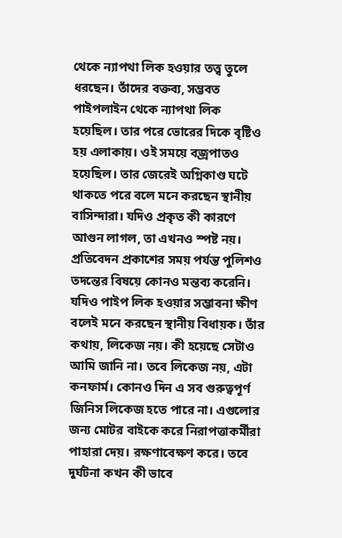থেকে ন্যাপথা লিক হওয়ার তত্ত্ব তুলে ধরছেন। তাঁদের বক্তব্য, সম্ভবত পাইপলাইন থেকে ন্যাপথা লিক হয়েছিল। তার পরে ভোরের দিকে বৃষ্টিও হয় এলাকায়। ওই সময়ে বজ্রপাতও হয়েছিল। তার জেরেই অগ্নিকাণ্ড ঘটে থাকতে পরে বলে মনে করছেন স্থানীয় বাসিন্দারা। যদিও প্রকৃত কী কারণে আগুন লাগল, তা এখনও স্পষ্ট নয়। প্রতিবেদন প্রকাশের সময় পর্যন্ত পুলিশও তদন্তের বিষয়ে কোনও মন্তব্য করেনি।
যদিও পাইপ লিক হওয়ার সম্ভাবনা ক্ষীণ বলেই মনে করছেন স্থানীয় বিধায়ক। তাঁর কথায়, লিকেজ নয়। কী হয়েছে সেটাও আমি জানি না। তবে লিকেজ নয়, এটা কনফার্ম। কোনও দিন এ সব গুরুত্বপূর্ণ জিনিস লিকেজ হতে পারে না। এগুলোর জন্য মোটর বাইকে করে নিরাপত্তাকর্মীরা পাহারা দেয়। রক্ষণাবেক্ষণ করে। তবে দুর্ঘটনা কখন কী ভাবে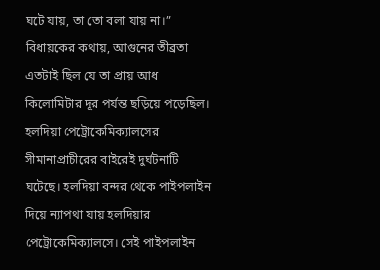ঘটে যায়, তা তো বলা যায় না।” বিধায়কের কথায়, আগুনের তীব্রতা এতটাই ছিল যে তা প্রায় আধ কিলোমিটার দূর পর্যন্ত ছড়িয়ে পড়েছিল।
হলদিয়া পেট্রোকেমিক্যালসের সীমানাপ্রাচীরের বাইরেই দুর্ঘটনাটি ঘটেছে। হলদিয়া বন্দর থেকে পাইপলাইন দিয়ে ন্যাপথা যায় হলদিয়ার পেট্রোকেমিক্যালসে। সেই পাইপলাইন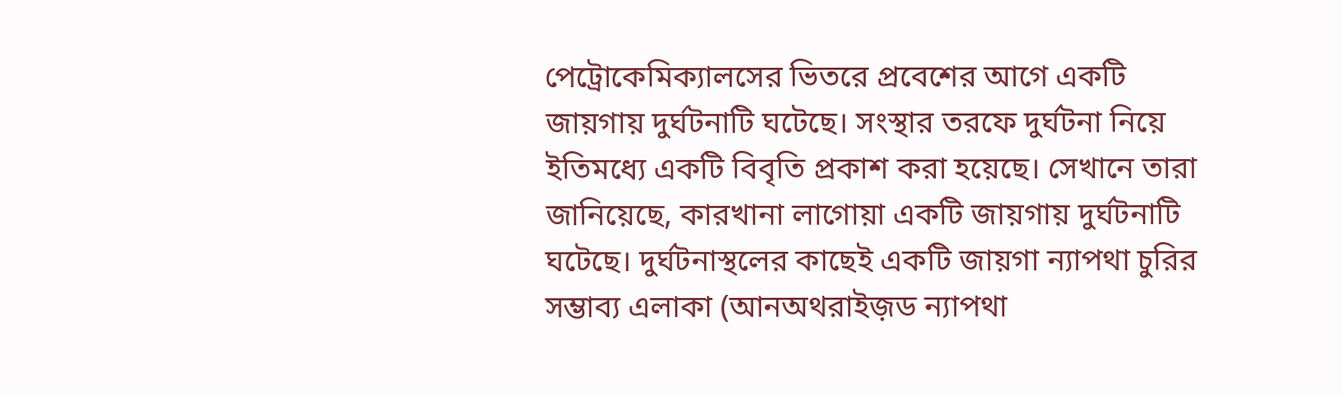পেট্রোকেমিক্যালসের ভিতরে প্রবেশের আগে একটি জায়গায় দুর্ঘটনাটি ঘটেছে। সংস্থার তরফে দুর্ঘটনা নিয়ে ইতিমধ্যে একটি বিবৃতি প্রকাশ করা হয়েছে। সেখানে তারা জানিয়েছে, কারখানা লাগোয়া একটি জায়গায় দুর্ঘটনাটি ঘটেছে। দুর্ঘটনাস্থলের কাছেই একটি জায়গা ন্যাপথা চুরির সম্ভাব্য এলাকা (আনঅথরাইজ়ড ন্যাপথা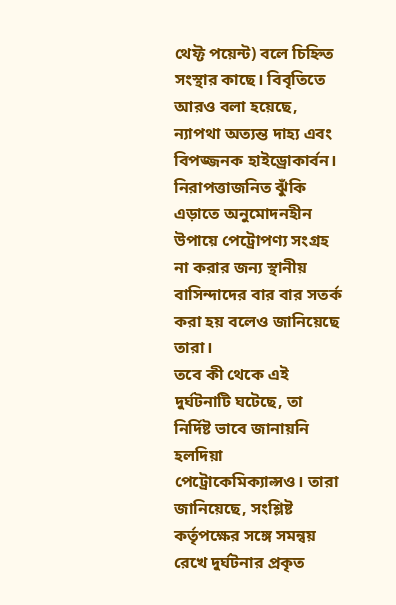থেফ্ট পয়েন্ট) বলে চিহ্নিত সংস্থার কাছে। বিবৃতিতে আরও বলা হয়েছে, ন্যাপথা অত্যন্ত দাহ্য এবং বিপজ্জনক হাইড্রোকার্বন। নিরাপত্তাজনিত ঝুঁকি এড়াতে অনুমোদনহীন উপায়ে পেট্রোপণ্য সংগ্রহ না করার জন্য স্থানীয় বাসিন্দাদের বার বার সতর্ক করা হয় বলেও জানিয়েছে তারা।
তবে কী থেকে এই দুর্ঘটনাটি ঘটেছে, তা নির্দিষ্ট ভাবে জানায়নি হলদিয়া পেট্রোকেমিক্যাল্সও। তারা জানিয়েছে, সংশ্লিষ্ট কর্তৃপক্ষের সঙ্গে সমন্বয় রেখে দুর্ঘটনার প্রকৃত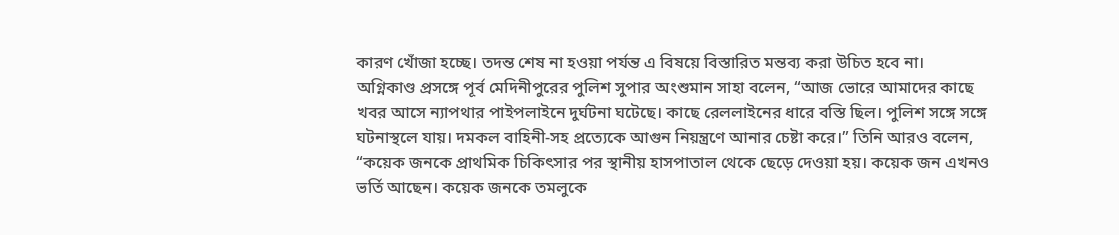কারণ খোঁজা হচ্ছে। তদন্ত শেষ না হওয়া পর্যন্ত এ বিষয়ে বিস্তারিত মন্তব্য করা উচিত হবে না।
অগ্নিকাণ্ড প্রসঙ্গে পূর্ব মেদিনীপুরের পুলিশ সুপার অংশুমান সাহা বলেন, “আজ ভোরে আমাদের কাছে খবর আসে ন্যাপথার পাইপলাইনে দুর্ঘটনা ঘটেছে। কাছে রেললাইনের ধারে বস্তি ছিল। পুলিশ সঙ্গে সঙ্গে ঘটনাস্থলে যায়। দমকল বাহিনী-সহ প্রত্যেকে আগুন নিয়ন্ত্রণে আনার চেষ্টা করে।” তিনি আরও বলেন, “কয়েক জনকে প্রাথমিক চিকিৎসার পর স্থানীয় হাসপাতাল থেকে ছেড়ে দেওয়া হয়। কয়েক জন এখনও ভর্তি আছেন। কয়েক জনকে তমলুকে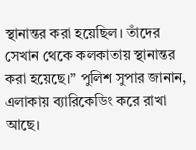স্থানান্তর করা হয়েছিল। তাঁদের সেখান থেকে কলকাতায় স্থানান্তর করা হয়েছে।” পুলিশ সুপার জানান, এলাকায় ব্যারিকেডিং করে রাখা আছে।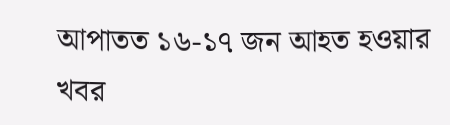আপাতত ১৬-১৭ জন আহত হওয়ার খবর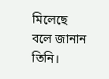মিলেছে বলে জানান তিনি।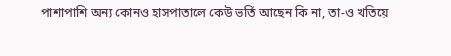পাশাপাশি অন্য কোনও হাসপাতালে কেউ ভর্তি আছেন কি না, তা-ও খতিয়ে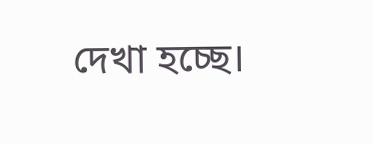দেখা হচ্ছে।